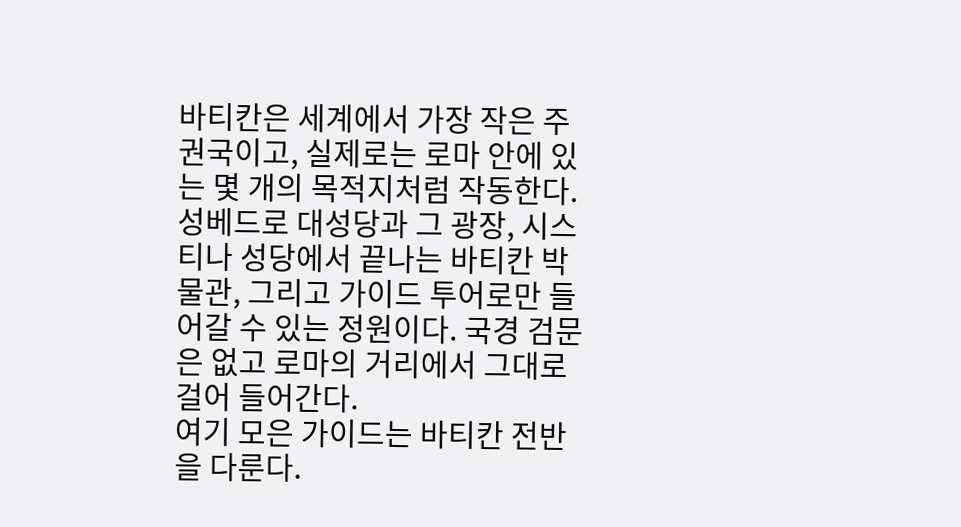바티칸은 세계에서 가장 작은 주권국이고, 실제로는 로마 안에 있는 몇 개의 목적지처럼 작동한다. 성베드로 대성당과 그 광장, 시스티나 성당에서 끝나는 바티칸 박물관, 그리고 가이드 투어로만 들어갈 수 있는 정원이다. 국경 검문은 없고 로마의 거리에서 그대로 걸어 들어간다.
여기 모은 가이드는 바티칸 전반을 다룬다.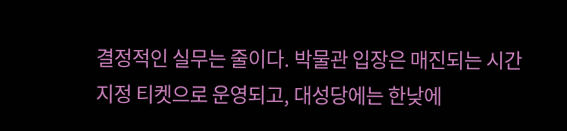결정적인 실무는 줄이다. 박물관 입장은 매진되는 시간 지정 티켓으로 운영되고, 대성당에는 한낮에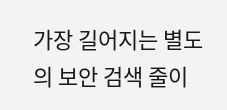가장 길어지는 별도의 보안 검색 줄이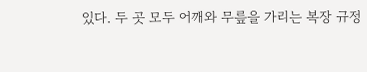있다. 두 곳 모두 어깨와 무릎을 가리는 복장 규정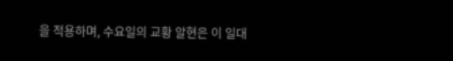을 적용하며, 수요일의 교황 알현은 이 일대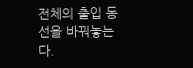전체의 출입 동선을 바꿔놓는다.